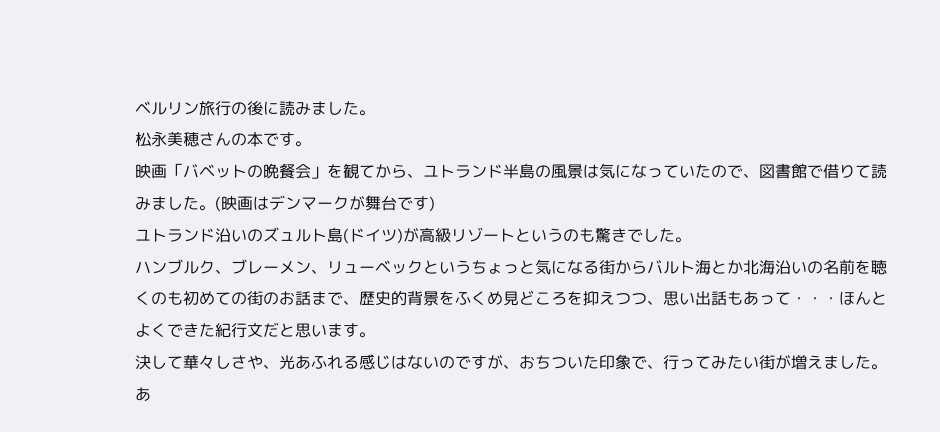ベルリン旅行の後に読みました。
松永美穂さんの本です。
映画「バベットの晩餐会」を観てから、ユトランド半島の風景は気になっていたので、図書館で借りて読みました。(映画はデンマークが舞台です)
ユトランド沿いのズュルト島(ドイツ)が高級リゾートというのも驚きでした。
ハンブルク、ブレーメン、リューベックというちょっと気になる街からバルト海とか北海沿いの名前を聴くのも初めての街のお話まで、歴史的背景をふくめ見どころを抑えつつ、思い出話もあって・・・ほんとよくできた紀行文だと思います。
決して華々しさや、光あふれる感じはないのですが、おちついた印象で、行ってみたい街が増えました。
あ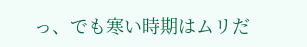っ、でも寒い時期はムリだ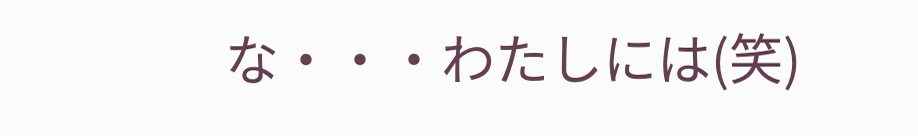な・・・わたしには(笑)